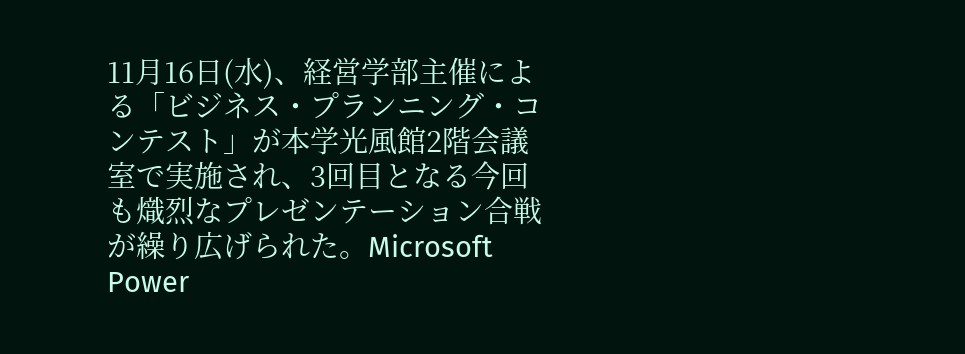11月16日(水)、経営学部主催による「ビジネス・プランニング・コンテスト」が本学光風館2階会議室で実施され、3回目となる今回も熾烈なプレゼンテーション合戦が繰り広げられた。Microsoft Power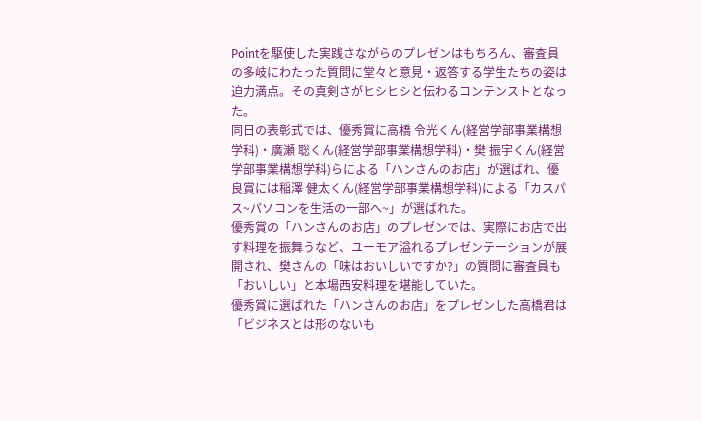Pointを駆使した実践さながらのプレゼンはもちろん、審査員の多岐にわたった質問に堂々と意見・返答する学生たちの姿は迫力満点。その真剣さがヒシヒシと伝わるコンテンストとなった。
同日の表彰式では、優秀賞に高橋 令光くん(経営学部事業構想学科)・廣瀬 聡くん(経営学部事業構想学科)・樊 振宇くん(経営学部事業構想学科)らによる「ハンさんのお店」が選ばれ、優良賞には稲澤 健太くん(経営学部事業構想学科)による「カスパス~パソコンを生活の一部へ~」が選ばれた。
優秀賞の「ハンさんのお店」のプレゼンでは、実際にお店で出す料理を振舞うなど、ユーモア溢れるプレゼンテーションが展開され、樊さんの「味はおいしいですか?」の質問に審査員も「おいしい」と本場西安料理を堪能していた。
優秀賞に選ばれた「ハンさんのお店」をプレゼンした高橋君は
「ビジネスとは形のないも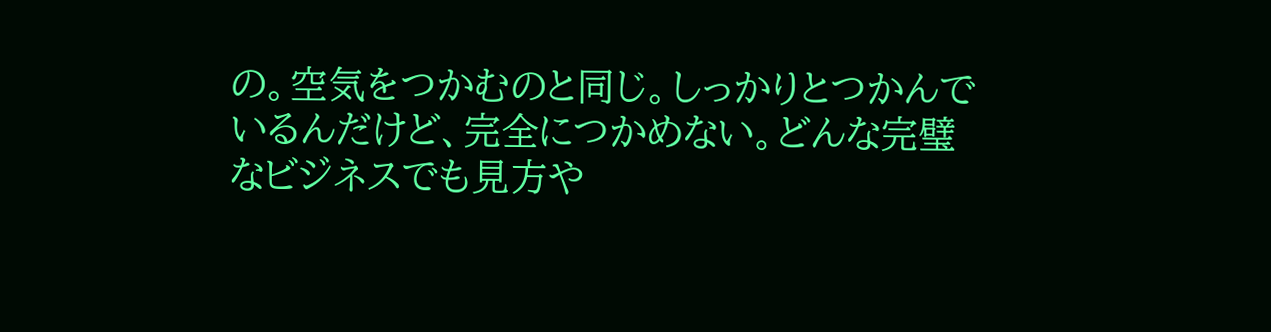の。空気をつかむのと同じ。しっかりとつかんでいるんだけど、完全につかめない。どんな完璧なビジネスでも見方や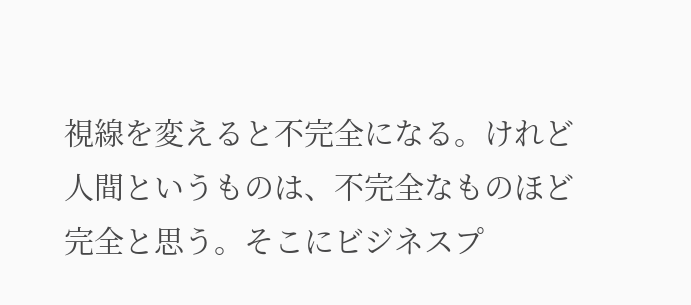視線を変えると不完全になる。けれど人間というものは、不完全なものほど完全と思う。そこにビジネスプ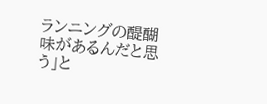ランニングの醍醐味があるんだと思う」と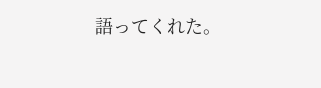語ってくれた。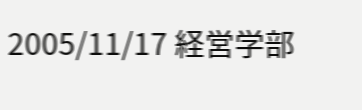2005/11/17 経営学部